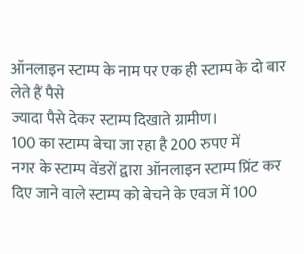ऑनलाइन स्टाम्प के नाम पर एक ही स्टाम्प के दो बार लेते हैं पैसे
ज्यादा पैसे देकर स्टाम्प दिखाते ग्रामीण।
100 का स्टाम्प बेचा जा रहा है 200 रुपए में
नगर के स्टाम्प वेंडरों द्वारा ऑनलाइन स्टाम्प प्रिंट कर दिए जाने वाले स्टाम्प को बेचने के एवज में 100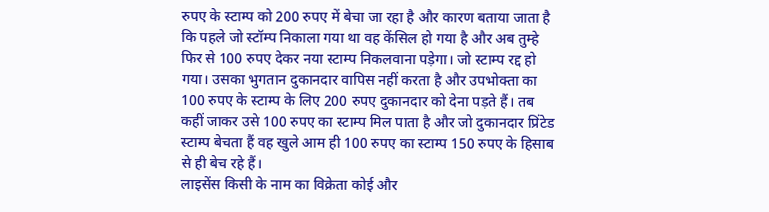रुपए के स्टाम्प को 200 रुपए में बेचा जा रहा है और कारण बताया जाता है कि पहले जो स्टॉम्प निकाला गया था वह केंसिल हो गया है और अब तुम्हे फिर से 100 रुपए देकर नया स्टाम्प निकलवाना पड़ेगा। जो स्टाम्प रद्द हो गया। उसका भुगतान दुकानदार वापिस नहीं करता है और उपभोक्ता का 100 रुपए के स्टाम्प के लिए 200 रुपए दुकानदार को देना पड़ते हैं। तब कहीं जाकर उसे 100 रुपए का स्टाम्प मिल पाता है और जो दुकानदार प्रिंटेड स्टाम्प बेचता हैं वह खुले आम ही 100 रुपए का स्टाम्प 150 रुपए के हिसाब से ही बेच रहे हैं।
लाइसेंस किसी के नाम का विक्रेता कोई और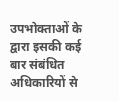उपभोक्ताओं के द्वारा इसकी कई बार संबंधित अधिकारियों से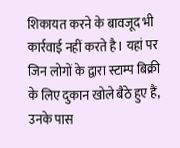शिकायत करने के बावजूद भी कार्रवाई नहीं करते है। यहां पर जिन लोगों के द्वारा स्टाम्प बिक्री के लिए दुकान खोले बैठे हुए हैं, उनके पास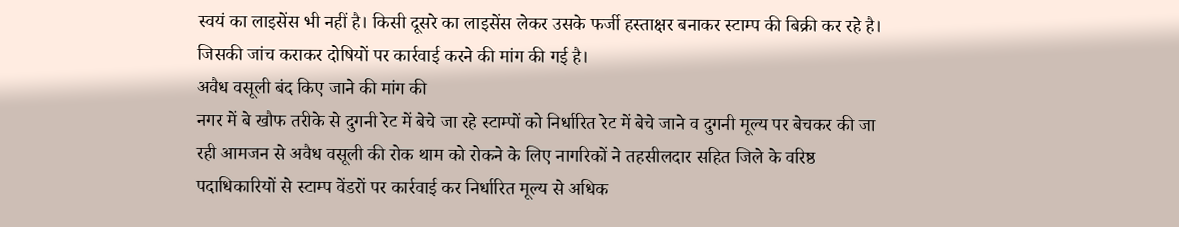स्वयं का लाइसेंस भी नहीं है। किसी दूसरे का लाइसेंस लेकर उसके फर्जी हस्ताक्षर बनाकर स्टाम्प की बिक्री कर रहे है। जिसकी जांच कराकर दोषियों पर कार्रवाई करने की मांग की गई है।
अवैध वसूली बंद किए जाने की मांग की
नगर में बे खौफ तरीके से दुगनी रेट में बेचे जा रहे स्टाम्पों को निर्धारित रेट में बेचे जाने व दुगनी मूल्य पर बेचकर की जा रही आमजन से अवैध वसूली की रोक थाम को रोकने के लिए नागरिकों ने तहसीलदार सहित जिले के वरिष्ठ पदाधिकारियों से स्टाम्प वेंडरों पर कार्रवाई कर निर्धारित मूल्य से अधिक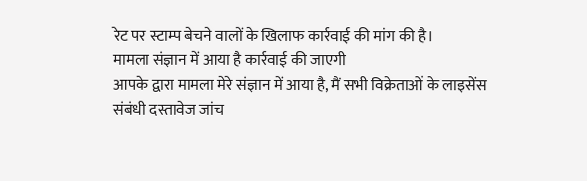रेट पर स्टाम्प बेचने वालों के खिलाफ कार्रवाई की मांग की है।
मामला संज्ञान में आया है कार्रवाई की जाएगी
आपके द्वारा मामला मेरे संज्ञान में आया है, मैं सभी विक्रेताओं के लाइसेंस संबंधी दस्तावेज जांच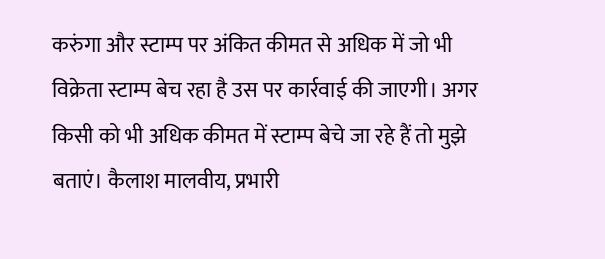करुंगा और स्टाम्प पर अंकित कीमत से अधिक में जो भी विक्रेता स्टाम्प बेच रहा है उस पर कार्रवाई की जाएगी। अगर किसी को भी अधिक कीमत में स्टाम्प बेचे जा रहे हैं तो मुझे बताएं। कैलाश मालवीय, प्रभारी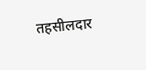तहसीलदार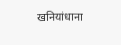खनियांधाना